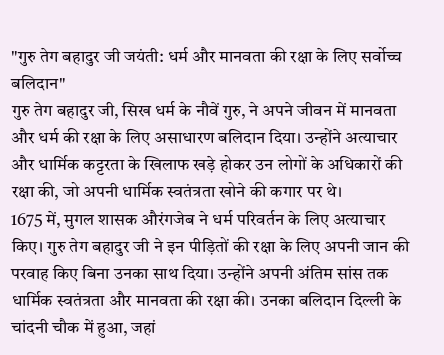"गुरु तेग बहादुर जी जयंती: धर्म और मानवता की रक्षा के लिए सर्वोच्च बलिदान"
गुरु तेग बहादुर जी, सिख धर्म के नौवें गुरु, ने अपने जीवन में मानवता और धर्म की रक्षा के लिए असाधारण बलिदान दिया। उन्होंने अत्याचार और धार्मिक कट्टरता के खिलाफ खड़े होकर उन लोगों के अधिकारों की रक्षा की, जो अपनी धार्मिक स्वतंत्रता खोने की कगार पर थे।
1675 में, मुगल शासक औरंगजेब ने धर्म परिवर्तन के लिए अत्याचार किए। गुरु तेग बहादुर जी ने इन पीड़ितों की रक्षा के लिए अपनी जान की परवाह किए बिना उनका साथ दिया। उन्होंने अपनी अंतिम सांस तक धार्मिक स्वतंत्रता और मानवता की रक्षा की। उनका बलिदान दिल्ली के चांदनी चौक में हुआ, जहां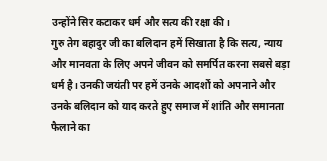उन्होंने सिर कटाकर धर्म और सत्य की रक्षा की।
गुरु तेग बहादुर जी का बलिदान हमें सिखाता है कि सत्य, न्याय और मानवता के लिए अपने जीवन को समर्पित करना सबसे बड़ा धर्म है। उनकी जयंती पर हमें उनके आदर्शों को अपनाने और उनके बलिदान को याद करते हुए समाज में शांति और समानता फैलाने का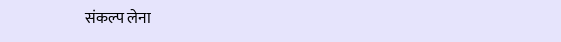संकल्प लेना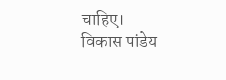चाहिए।
विकास पांडेय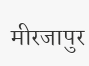मीरजापुर